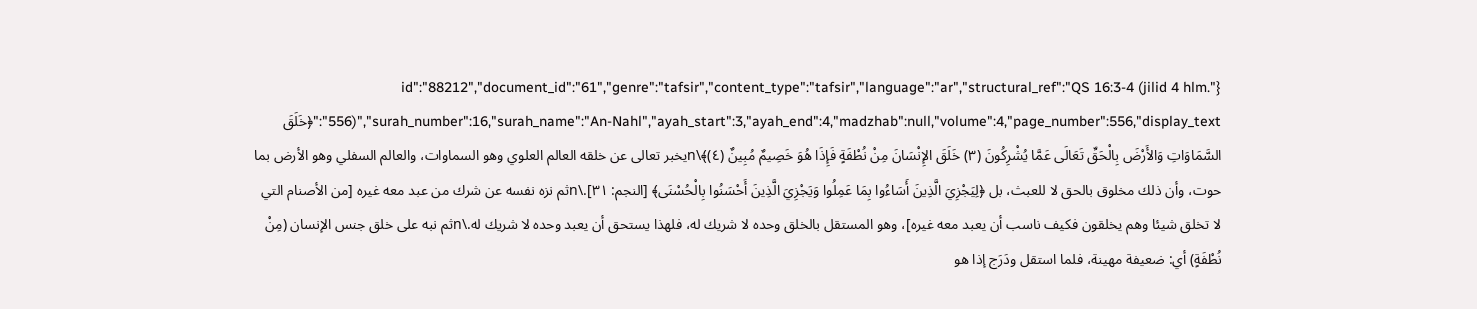{"id":"88212","document_id":"61","genre":"tafsir","content_type":"tafsir","language":"ar","structural_ref":"QS 16:3-4 (jilid 4 hlm. 556)","surah_number":16,"surah_name":"An-Nahl","ayah_start":3,"ayah_end":4,"madzhab":null,"volume":4,"page_number":556,"display_text":"﴿خَلَقَ السَّمَاوَاتِ وَالأَرْضَ بِالْحَقِّ تَعَالَى عَمَّا يُشْرِكُونَ (٣) خَلَقَ الإِنْسَانَ مِنْ نُطْفَةٍ فَإِذَا هُوَ خَصِيمٌ مُبِينٌ (٤)﴾\nيخبر تعالى عن خلقه العالم العلوي وهو السماوات، والعالم السفلي وهو الأرض بما حوت، وأن ذلك مخلوق بالحق لا للعبث، بل ﴿لِيَجْزِيَ الَّذِينَ أَسَاءُوا بِمَا عَمِلُوا وَيَجْزِيَ الَّذِينَ أَحْسَنُوا بِالْحُسْنَى﴾ [النجم: ٣١].\nثم نزه نفسه عن شرك من عبد معه غيره [من الأصنام التي لا تخلق شيئا وهم يخلقون فكيف ناسب أن يعبد معه غيره]، وهو المستقل بالخلق وحده لا شريك له، فلهذا يستحق أن يعبد وحده لا شريك له.\nثم نبه على خلق جنس الإنسان (مِنْ نُطْفَةٍ) أي: ضعيفة مهينة، فلما استقل ودَرَج إذا هو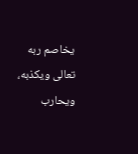يخاصم ربه تعالى ويكذبه، ويحارب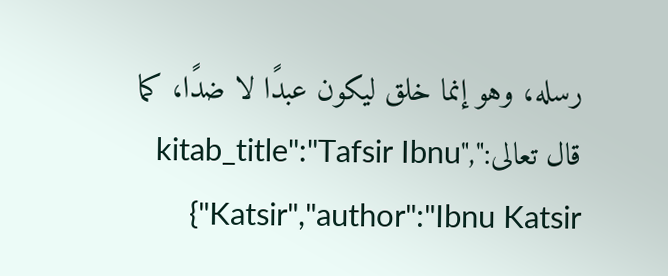رسله، وهو إنما خلق ليكون عبدًا لا ضدًا، كما قال تعالى:","kitab_title":"Tafsir Ibnu Katsir","author":"Ibnu Katsir"}